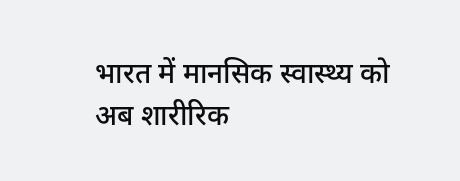भारत में मानसिक स्वास्थ्य को अब शारीरिक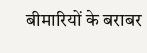बीमारियों के बराबर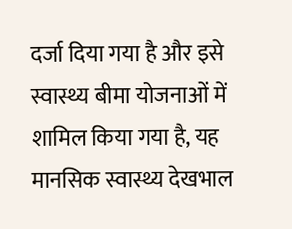दर्जा दिया गया है और इसे स्वास्थ्य बीमा योजनाओं में शामिल किया गया है, यह मानसिक स्वास्थ्य देखभाल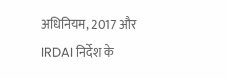अधिनियम, 2017 और IRDAI निर्देश के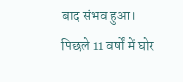बाद संभव हुआ।
पिछले 11 वर्षों में घोर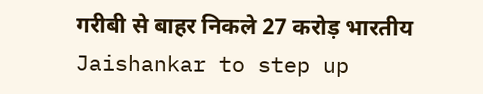गरीबी से बाहर निकले 27 करोड़ भारतीय
Jaishankar to step up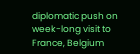diplomatic push on week-long visit to France, Belgium